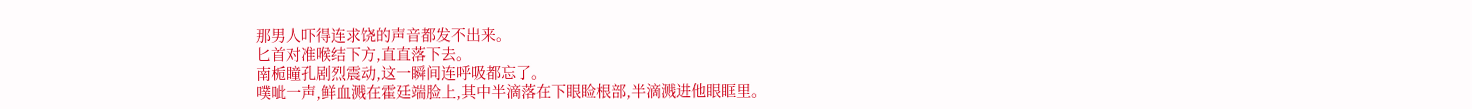那男人吓得连求饶的声音都发不出来。
匕首对准喉结下方,直直落下去。
南栀瞳孔剧烈震动,这一瞬间连呼吸都忘了。
噗呲一声,鲜血溅在霍廷端脸上,其中半滴落在下眼睑根部,半滴溅进他眼眶里。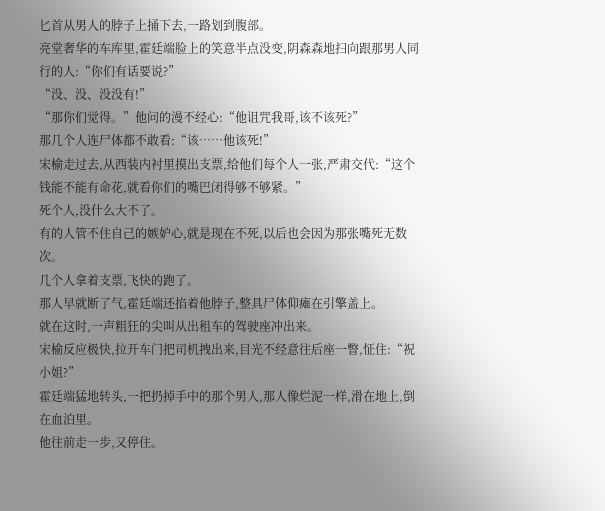匕首从男人的脖子上捅下去,一路划到腹部。
亮堂奢华的车库里,霍廷端脸上的笑意半点没变,阴森森地扫向跟那男人同行的人:“你们有话要说?”
“没、没、没没有!”
“那你们觉得。”他问的漫不经心:“他诅咒我哥,该不该死?”
那几个人连尸体都不敢看:“该……他该死!”
宋榆走过去,从西装内衬里摸出支票,给他们每个人一张,严肃交代:“这个钱能不能有命花,就看你们的嘴巴闭得够不够紧。”
死个人,没什么大不了。
有的人管不住自己的嫉妒心,就是现在不死,以后也会因为那张嘴死无数次。
几个人拿着支票,飞快的跑了。
那人早就断了气,霍廷端还掐着他脖子,整具尸体仰瘫在引擎盖上。
就在这时,一声粗狂的尖叫从出租车的驾驶座冲出来。
宋榆反应极快,拉开车门把司机拽出来,目光不经意往后座一瞥,怔住:“祝小姐?”
霍廷端猛地转头,一把扔掉手中的那个男人,那人像烂泥一样,滑在地上,倒在血泊里。
他往前走一步,又停住。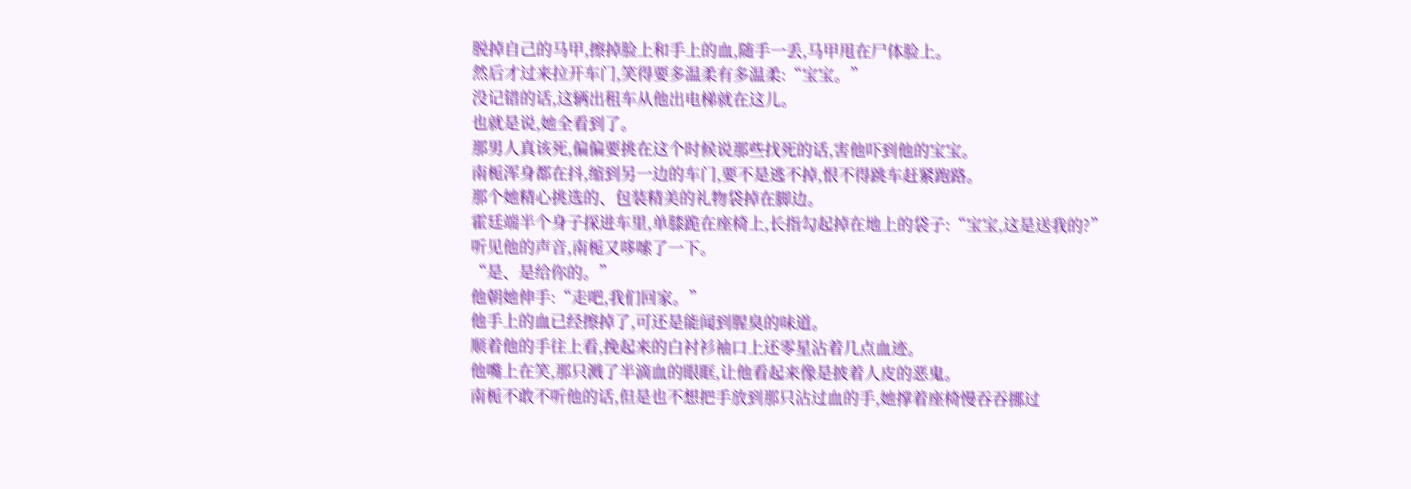脱掉自己的马甲,擦掉脸上和手上的血,随手一丢,马甲甩在尸体脸上。
然后才过来拉开车门,笑得要多温柔有多温柔:“宝宝。”
没记错的话,这辆出租车从他出电梯就在这儿。
也就是说,她全看到了。
那男人真该死,偏偏要挑在这个时候说那些找死的话,害他吓到他的宝宝。
南栀浑身都在抖,缩到另一边的车门,要不是逃不掉,恨不得跳车赶紧跑路。
那个她精心挑选的、包装精美的礼物袋掉在脚边。
霍廷端半个身子探进车里,单膝跪在座椅上,长指勾起掉在地上的袋子:“宝宝,这是送我的?”
听见他的声音,南栀又哆嗦了一下。
“是、是给你的。”
他朝她伸手:“走吧,我们回家。”
他手上的血已经擦掉了,可还是能闻到腥臭的味道。
顺着他的手往上看,挽起来的白衬衫袖口上还零星沾着几点血迹。
他嘴上在笑,那只溅了半滴血的眼眶,让他看起来像是披着人皮的恶鬼。
南栀不敢不听他的话,但是也不想把手放到那只沾过血的手,她撑着座椅慢吞吞挪过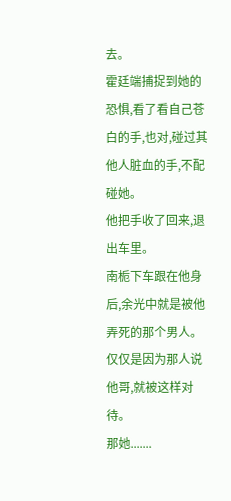去。
霍廷端捕捉到她的恐惧,看了看自己苍白的手,也对,碰过其他人脏血的手,不配碰她。
他把手收了回来,退出车里。
南栀下车跟在他身后,余光中就是被他弄死的那个男人。
仅仅是因为那人说他哥,就被这样对待。
那她.......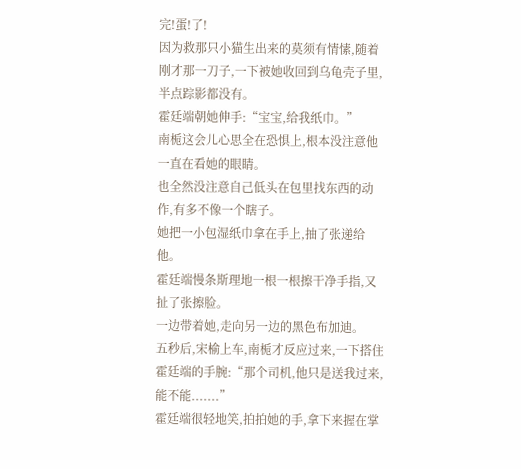完!蛋!了!
因为救那只小猫生出来的莫须有情愫,随着刚才那一刀子,一下被她收回到乌龟壳子里,半点踪影都没有。
霍廷端朝她伸手:“宝宝,给我纸巾。”
南栀这会儿心思全在恐惧上,根本没注意他一直在看她的眼睛。
也全然没注意自己低头在包里找东西的动作,有多不像一个瞎子。
她把一小包湿纸巾拿在手上,抽了张递给他。
霍廷端慢条斯理地一根一根擦干净手指,又扯了张擦脸。
一边带着她,走向另一边的黑色布加迪。
五秒后,宋榆上车,南栀才反应过来,一下搭住霍廷端的手腕:“那个司机,他只是送我过来,能不能.......”
霍廷端很轻地笑,拍拍她的手,拿下来握在掌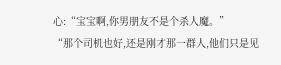心:“宝宝啊,你男朋友不是个杀人魔。”
“那个司机也好,还是刚才那一群人,他们只是见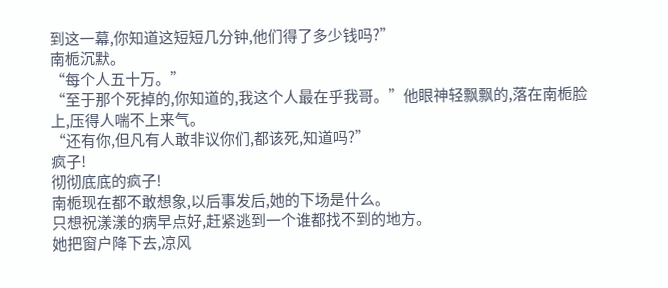到这一幕,你知道这短短几分钟,他们得了多少钱吗?”
南栀沉默。
“每个人五十万。”
“至于那个死掉的,你知道的,我这个人最在乎我哥。”他眼神轻飘飘的,落在南栀脸上,压得人喘不上来气。
“还有你,但凡有人敢非议你们,都该死,知道吗?”
疯子!
彻彻底底的疯子!
南栀现在都不敢想象,以后事发后,她的下场是什么。
只想祝漾漾的病早点好,赶紧逃到一个谁都找不到的地方。
她把窗户降下去,凉风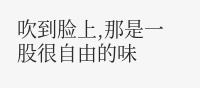吹到脸上,那是一股很自由的味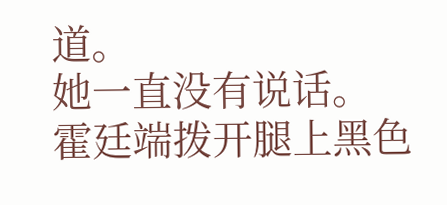道。
她一直没有说话。
霍廷端拨开腿上黑色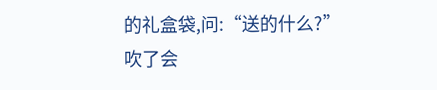的礼盒袋,问:“送的什么?”
吹了会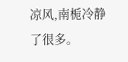凉风,南栀冷静了很多。